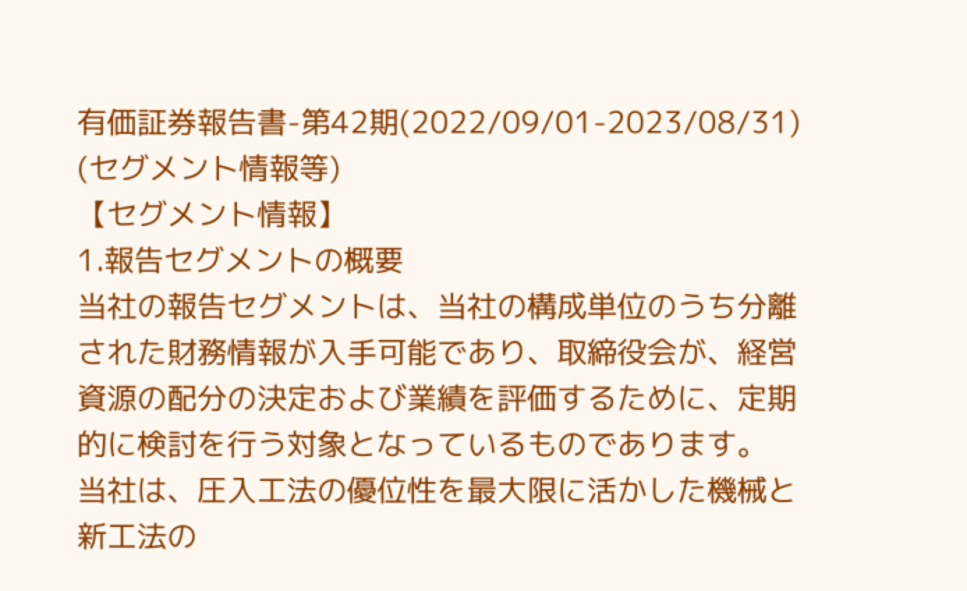有価証券報告書-第42期(2022/09/01-2023/08/31)
(セグメント情報等)
【セグメント情報】
1.報告セグメントの概要
当社の報告セグメントは、当社の構成単位のうち分離された財務情報が入手可能であり、取締役会が、経営資源の配分の決定および業績を評価するために、定期的に検討を行う対象となっているものであります。
当社は、圧入工法の優位性を最大限に活かした機械と新工法の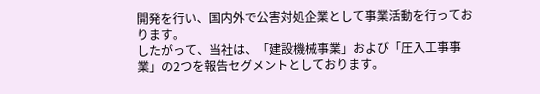開発を行い、国内外で公害対処企業として事業活動を行っております。
したがって、当社は、「建設機械事業」および「圧入工事事業」の2つを報告セグメントとしております。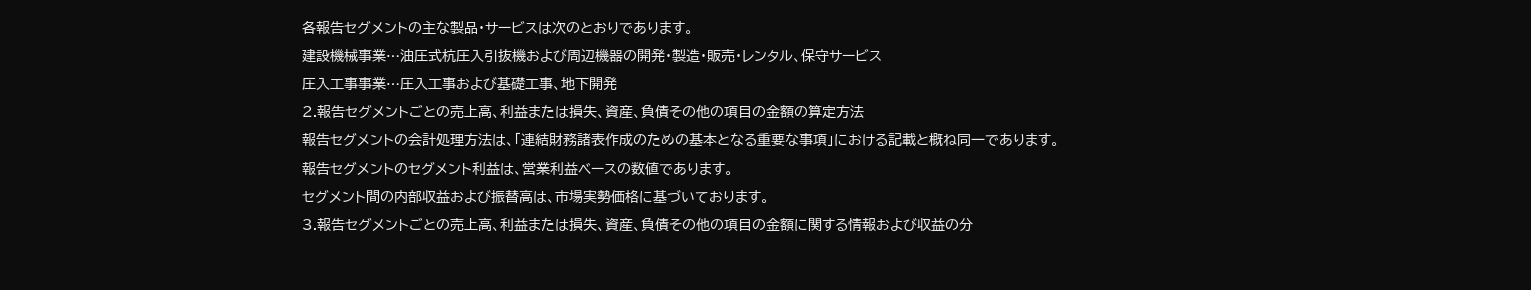各報告セグメントの主な製品・サービスは次のとおりであります。
建設機械事業…油圧式杭圧入引抜機および周辺機器の開発・製造・販売・レンタル、保守サービス
圧入工事事業…圧入工事および基礎工事、地下開発
2.報告セグメントごとの売上高、利益または損失、資産、負債その他の項目の金額の算定方法
報告セグメントの会計処理方法は、「連結財務諸表作成のための基本となる重要な事項」における記載と概ね同一であります。
報告セグメントのセグメント利益は、営業利益ベースの数値であります。
セグメント間の内部収益および振替高は、市場実勢価格に基づいております。
3.報告セグメントごとの売上高、利益または損失、資産、負債その他の項目の金額に関する情報および収益の分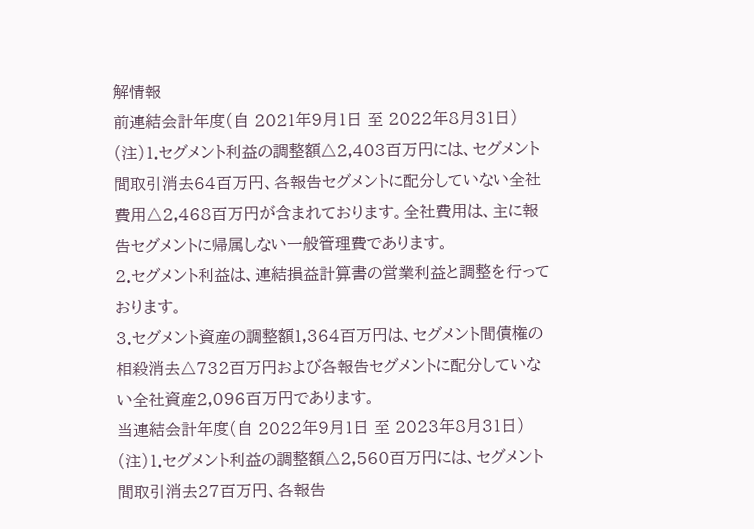解情報
前連結会計年度(自 2021年9月1日 至 2022年8月31日)
(注)1.セグメント利益の調整額△2,403百万円には、セグメント間取引消去64百万円、各報告セグメントに配分していない全社費用△2,468百万円が含まれております。全社費用は、主に報告セグメントに帰属しない一般管理費であります。
2.セグメント利益は、連結損益計算書の営業利益と調整を行っております。
3.セグメント資産の調整額1,364百万円は、セグメント間債権の相殺消去△732百万円および各報告セグメントに配分していない全社資産2,096百万円であります。
当連結会計年度(自 2022年9月1日 至 2023年8月31日)
(注)1.セグメント利益の調整額△2,560百万円には、セグメント間取引消去27百万円、各報告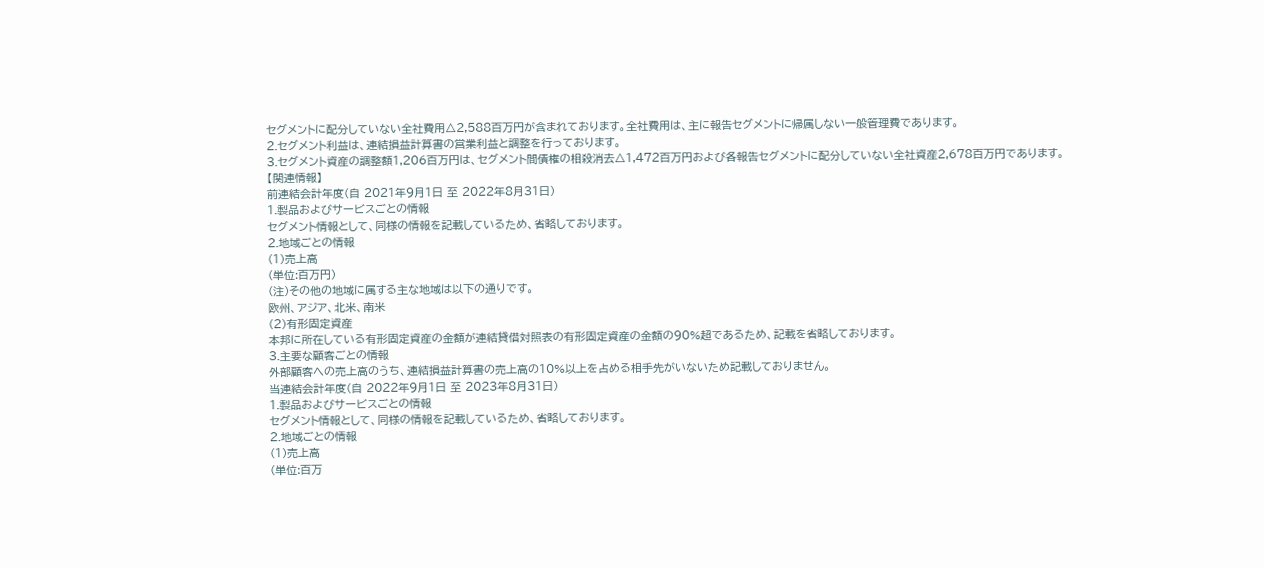セグメントに配分していない全社費用△2,588百万円が含まれております。全社費用は、主に報告セグメントに帰属しない一般管理費であります。
2.セグメント利益は、連結損益計算書の営業利益と調整を行っております。
3.セグメント資産の調整額1,206百万円は、セグメント間債権の相殺消去△1,472百万円および各報告セグメントに配分していない全社資産2,678百万円であります。
【関連情報】
前連結会計年度(自 2021年9月1日 至 2022年8月31日)
1.製品およびサービスごとの情報
セグメント情報として、同様の情報を記載しているため、省略しております。
2.地域ごとの情報
(1)売上高
(単位:百万円)
(注)その他の地域に属する主な地域は以下の通りです。
欧州、アジア、北米、南米
(2)有形固定資産
本邦に所在している有形固定資産の金額が連結貸借対照表の有形固定資産の金額の90%超であるため、記載を省略しております。
3.主要な顧客ごとの情報
外部顧客への売上高のうち、連結損益計算書の売上高の10%以上を占める相手先がいないため記載しておりません。
当連結会計年度(自 2022年9月1日 至 2023年8月31日)
1.製品およびサービスごとの情報
セグメント情報として、同様の情報を記載しているため、省略しております。
2.地域ごとの情報
(1)売上高
(単位:百万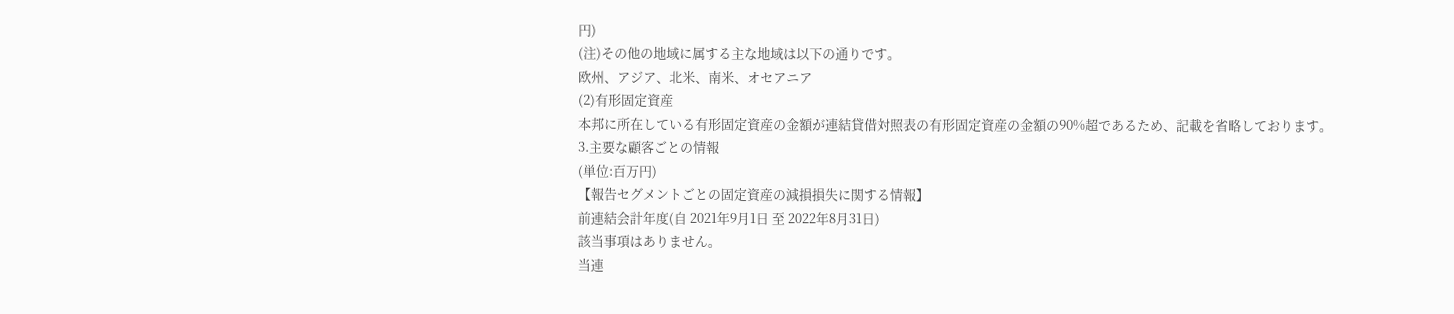円)
(注)その他の地域に属する主な地域は以下の通りです。
欧州、アジア、北米、南米、オセアニア
(2)有形固定資産
本邦に所在している有形固定資産の金額が連結貸借対照表の有形固定資産の金額の90%超であるため、記載を省略しております。
3.主要な顧客ごとの情報
(単位:百万円)
【報告セグメントごとの固定資産の減損損失に関する情報】
前連結会計年度(自 2021年9月1日 至 2022年8月31日)
該当事項はありません。
当連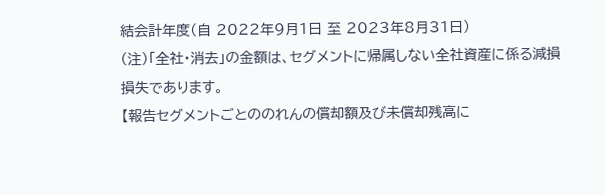結会計年度(自 2022年9月1日 至 2023年8月31日)
(注)「全社・消去」の金額は、セグメントに帰属しない全社資産に係る減損損失であります。
【報告セグメントごとののれんの償却額及び未償却残高に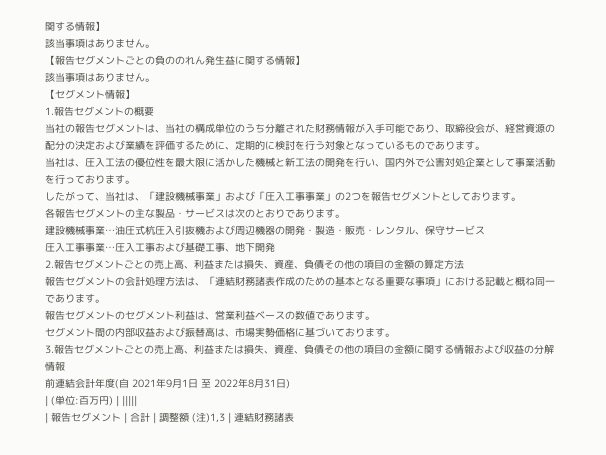関する情報】
該当事項はありません。
【報告セグメントごとの負ののれん発生益に関する情報】
該当事項はありません。
【セグメント情報】
1.報告セグメントの概要
当社の報告セグメントは、当社の構成単位のうち分離された財務情報が入手可能であり、取締役会が、経営資源の配分の決定および業績を評価するために、定期的に検討を行う対象となっているものであります。
当社は、圧入工法の優位性を最大限に活かした機械と新工法の開発を行い、国内外で公害対処企業として事業活動を行っております。
したがって、当社は、「建設機械事業」および「圧入工事事業」の2つを報告セグメントとしております。
各報告セグメントの主な製品・サービスは次のとおりであります。
建設機械事業…油圧式杭圧入引抜機および周辺機器の開発・製造・販売・レンタル、保守サービス
圧入工事事業…圧入工事および基礎工事、地下開発
2.報告セグメントごとの売上高、利益または損失、資産、負債その他の項目の金額の算定方法
報告セグメントの会計処理方法は、「連結財務諸表作成のための基本となる重要な事項」における記載と概ね同一であります。
報告セグメントのセグメント利益は、営業利益ベースの数値であります。
セグメント間の内部収益および振替高は、市場実勢価格に基づいております。
3.報告セグメントごとの売上高、利益または損失、資産、負債その他の項目の金額に関する情報および収益の分解情報
前連結会計年度(自 2021年9月1日 至 2022年8月31日)
| (単位:百万円) | |||||
| 報告セグメント | 合計 | 調整額 (注)1,3 | 連結財務諸表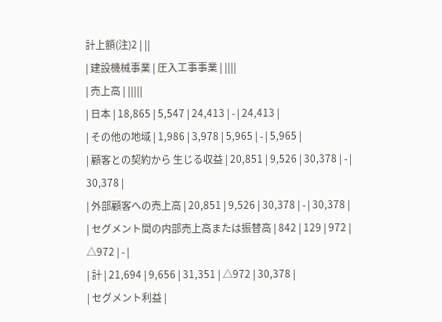計上額(注)2 | ||
| 建設機械事業 | 圧入工事事業 | ||||
| 売上高 | |||||
| 日本 | 18,865 | 5,547 | 24,413 | - | 24,413 |
| その他の地域 | 1,986 | 3,978 | 5,965 | - | 5,965 |
| 顧客との契約から 生じる収益 | 20,851 | 9,526 | 30,378 | - | 30,378 |
| 外部顧客への売上高 | 20,851 | 9,526 | 30,378 | - | 30,378 |
| セグメント間の内部売上高または振替高 | 842 | 129 | 972 | △972 | - |
| 計 | 21,694 | 9,656 | 31,351 | △972 | 30,378 |
| セグメント利益 |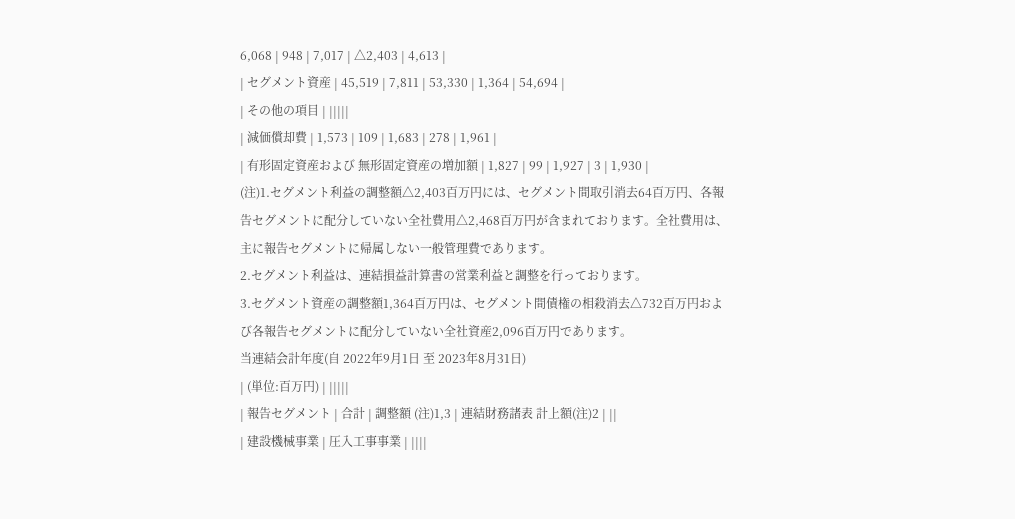6,068 | 948 | 7,017 | △2,403 | 4,613 |
| セグメント資産 | 45,519 | 7,811 | 53,330 | 1,364 | 54,694 |
| その他の項目 | |||||
| 減価償却費 | 1,573 | 109 | 1,683 | 278 | 1,961 |
| 有形固定資産および 無形固定資産の増加額 | 1,827 | 99 | 1,927 | 3 | 1,930 |
(注)1.セグメント利益の調整額△2,403百万円には、セグメント間取引消去64百万円、各報告セグメントに配分していない全社費用△2,468百万円が含まれております。全社費用は、主に報告セグメントに帰属しない一般管理費であります。
2.セグメント利益は、連結損益計算書の営業利益と調整を行っております。
3.セグメント資産の調整額1,364百万円は、セグメント間債権の相殺消去△732百万円および各報告セグメントに配分していない全社資産2,096百万円であります。
当連結会計年度(自 2022年9月1日 至 2023年8月31日)
| (単位:百万円) | |||||
| 報告セグメント | 合計 | 調整額 (注)1,3 | 連結財務諸表 計上額(注)2 | ||
| 建設機械事業 | 圧入工事事業 | ||||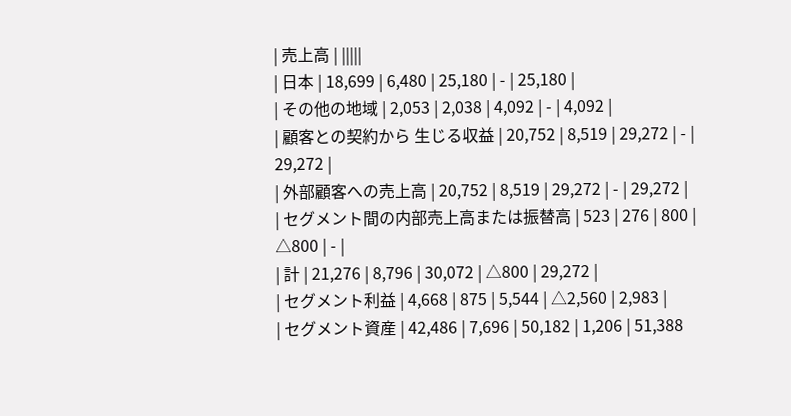| 売上高 | |||||
| 日本 | 18,699 | 6,480 | 25,180 | - | 25,180 |
| その他の地域 | 2,053 | 2,038 | 4,092 | - | 4,092 |
| 顧客との契約から 生じる収益 | 20,752 | 8,519 | 29,272 | - | 29,272 |
| 外部顧客への売上高 | 20,752 | 8,519 | 29,272 | - | 29,272 |
| セグメント間の内部売上高または振替高 | 523 | 276 | 800 | △800 | - |
| 計 | 21,276 | 8,796 | 30,072 | △800 | 29,272 |
| セグメント利益 | 4,668 | 875 | 5,544 | △2,560 | 2,983 |
| セグメント資産 | 42,486 | 7,696 | 50,182 | 1,206 | 51,388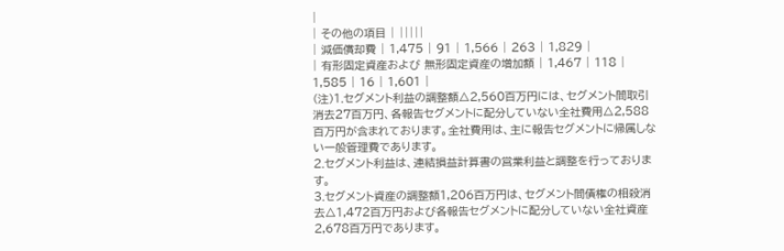|
| その他の項目 | |||||
| 減価償却費 | 1,475 | 91 | 1,566 | 263 | 1,829 |
| 有形固定資産および 無形固定資産の増加額 | 1,467 | 118 | 1,585 | 16 | 1,601 |
(注)1.セグメント利益の調整額△2,560百万円には、セグメント間取引消去27百万円、各報告セグメントに配分していない全社費用△2,588百万円が含まれております。全社費用は、主に報告セグメントに帰属しない一般管理費であります。
2.セグメント利益は、連結損益計算書の営業利益と調整を行っております。
3.セグメント資産の調整額1,206百万円は、セグメント間債権の相殺消去△1,472百万円および各報告セグメントに配分していない全社資産2,678百万円であります。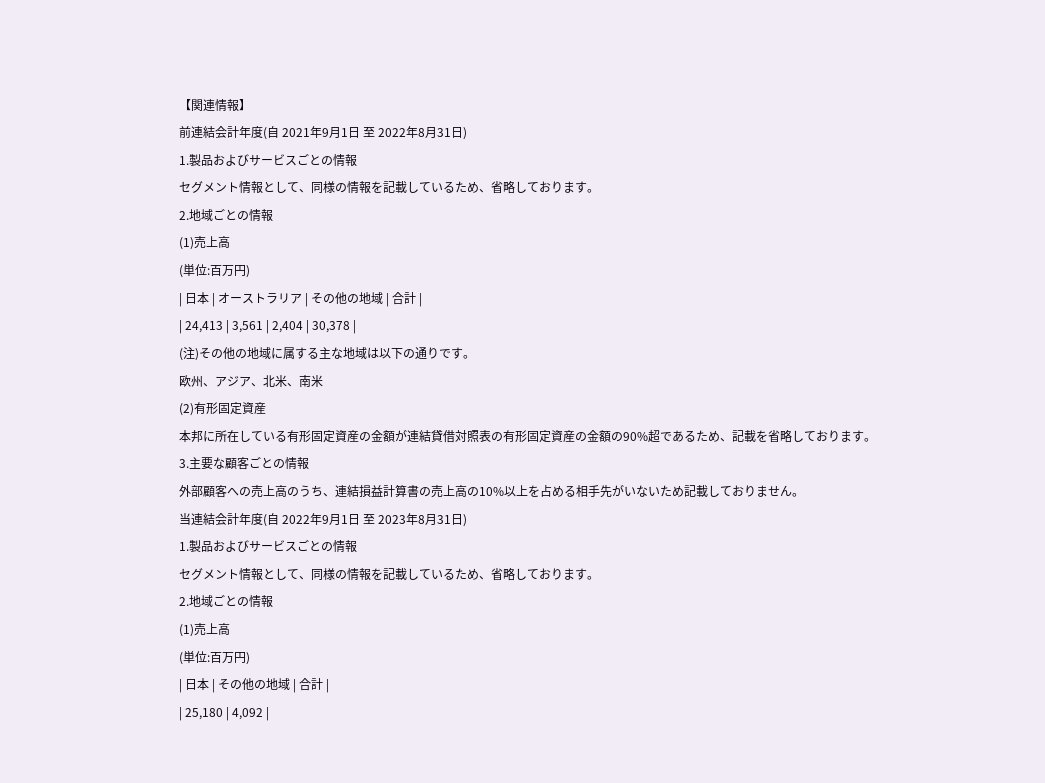【関連情報】
前連結会計年度(自 2021年9月1日 至 2022年8月31日)
1.製品およびサービスごとの情報
セグメント情報として、同様の情報を記載しているため、省略しております。
2.地域ごとの情報
(1)売上高
(単位:百万円)
| 日本 | オーストラリア | その他の地域 | 合計 |
| 24,413 | 3,561 | 2,404 | 30,378 |
(注)その他の地域に属する主な地域は以下の通りです。
欧州、アジア、北米、南米
(2)有形固定資産
本邦に所在している有形固定資産の金額が連結貸借対照表の有形固定資産の金額の90%超であるため、記載を省略しております。
3.主要な顧客ごとの情報
外部顧客への売上高のうち、連結損益計算書の売上高の10%以上を占める相手先がいないため記載しておりません。
当連結会計年度(自 2022年9月1日 至 2023年8月31日)
1.製品およびサービスごとの情報
セグメント情報として、同様の情報を記載しているため、省略しております。
2.地域ごとの情報
(1)売上高
(単位:百万円)
| 日本 | その他の地域 | 合計 |
| 25,180 | 4,092 |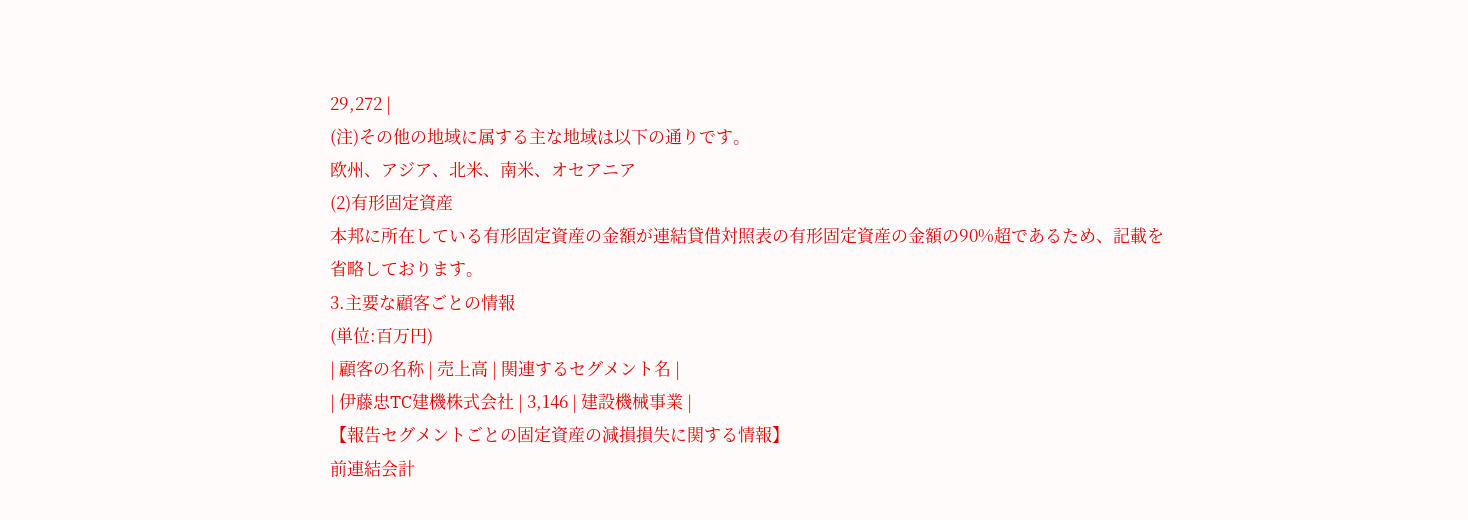29,272 |
(注)その他の地域に属する主な地域は以下の通りです。
欧州、アジア、北米、南米、オセアニア
(2)有形固定資産
本邦に所在している有形固定資産の金額が連結貸借対照表の有形固定資産の金額の90%超であるため、記載を省略しております。
3.主要な顧客ごとの情報
(単位:百万円)
| 顧客の名称 | 売上高 | 関連するセグメント名 |
| 伊藤忠TC建機株式会社 | 3,146 | 建設機械事業 |
【報告セグメントごとの固定資産の減損損失に関する情報】
前連結会計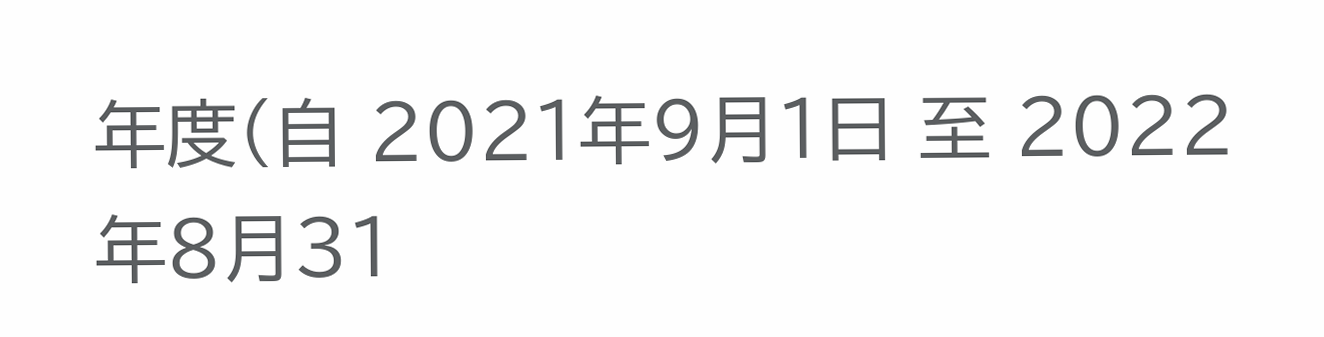年度(自 2021年9月1日 至 2022年8月31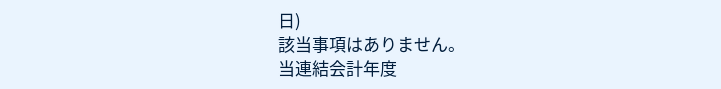日)
該当事項はありません。
当連結会計年度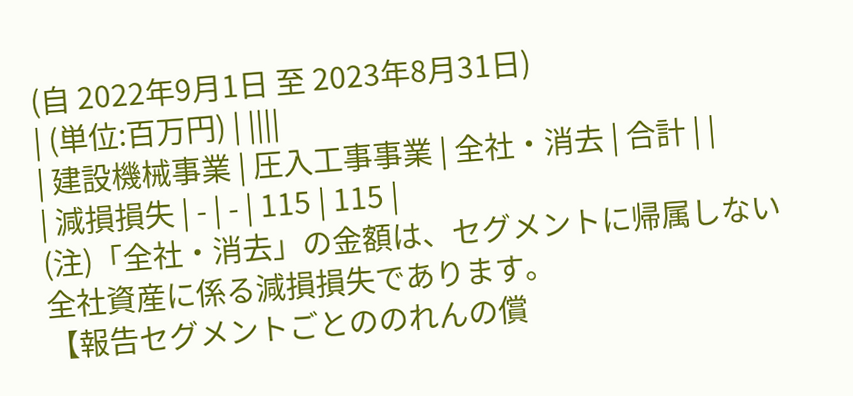(自 2022年9月1日 至 2023年8月31日)
| (単位:百万円) | ||||
| 建設機械事業 | 圧入工事事業 | 全社・消去 | 合計 | |
| 減損損失 | - | - | 115 | 115 |
(注)「全社・消去」の金額は、セグメントに帰属しない全社資産に係る減損損失であります。
【報告セグメントごとののれんの償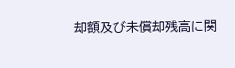却額及び未償却残高に関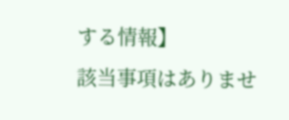する情報】
該当事項はありませ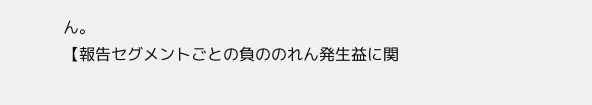ん。
【報告セグメントごとの負ののれん発生益に関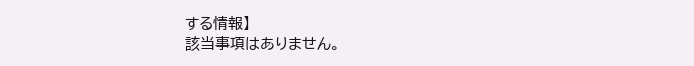する情報】
該当事項はありません。